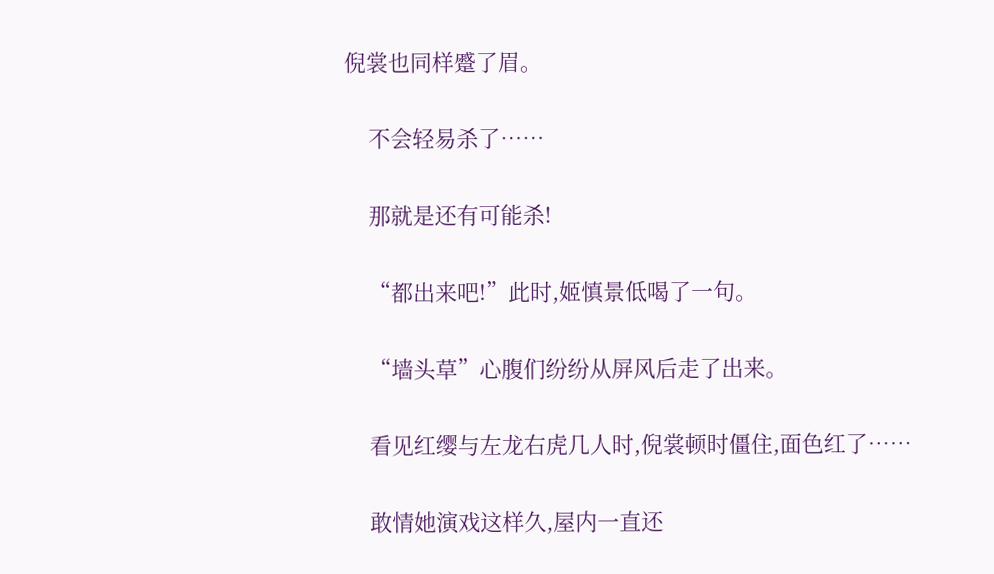倪裳也同样蹙了眉。

    不会轻易杀了……

    那就是还有可能杀!

    “都出来吧!”此时,姬慎景低喝了一句。

    “墙头草”心腹们纷纷从屏风后走了出来。

    看见红缨与左龙右虎几人时,倪裳顿时僵住,面色红了……

    敢情她演戏这样久,屋内一直还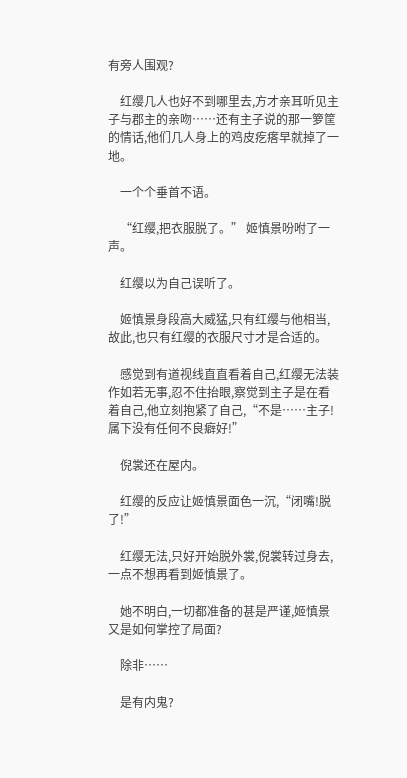有旁人围观?

    红缨几人也好不到哪里去,方才亲耳听见主子与郡主的亲吻……还有主子说的那一箩筐的情话,他们几人身上的鸡皮疙瘩早就掉了一地。

    一个个垂首不语。

    “红缨,把衣服脱了。” 姬慎景吩咐了一声。

    红缨以为自己误听了。

    姬慎景身段高大威猛,只有红缨与他相当,故此,也只有红缨的衣服尺寸才是合适的。

    感觉到有道视线直直看着自己,红缨无法装作如若无事,忍不住抬眼,察觉到主子是在看着自己,他立刻抱紧了自己,“不是……主子!属下没有任何不良癖好!”

    倪裳还在屋内。

    红缨的反应让姬慎景面色一沉,“闭嘴!脱了!”

    红缨无法,只好开始脱外裳,倪裳转过身去,一点不想再看到姬慎景了。

    她不明白,一切都准备的甚是严谨,姬慎景又是如何掌控了局面?

    除非……

    是有内鬼?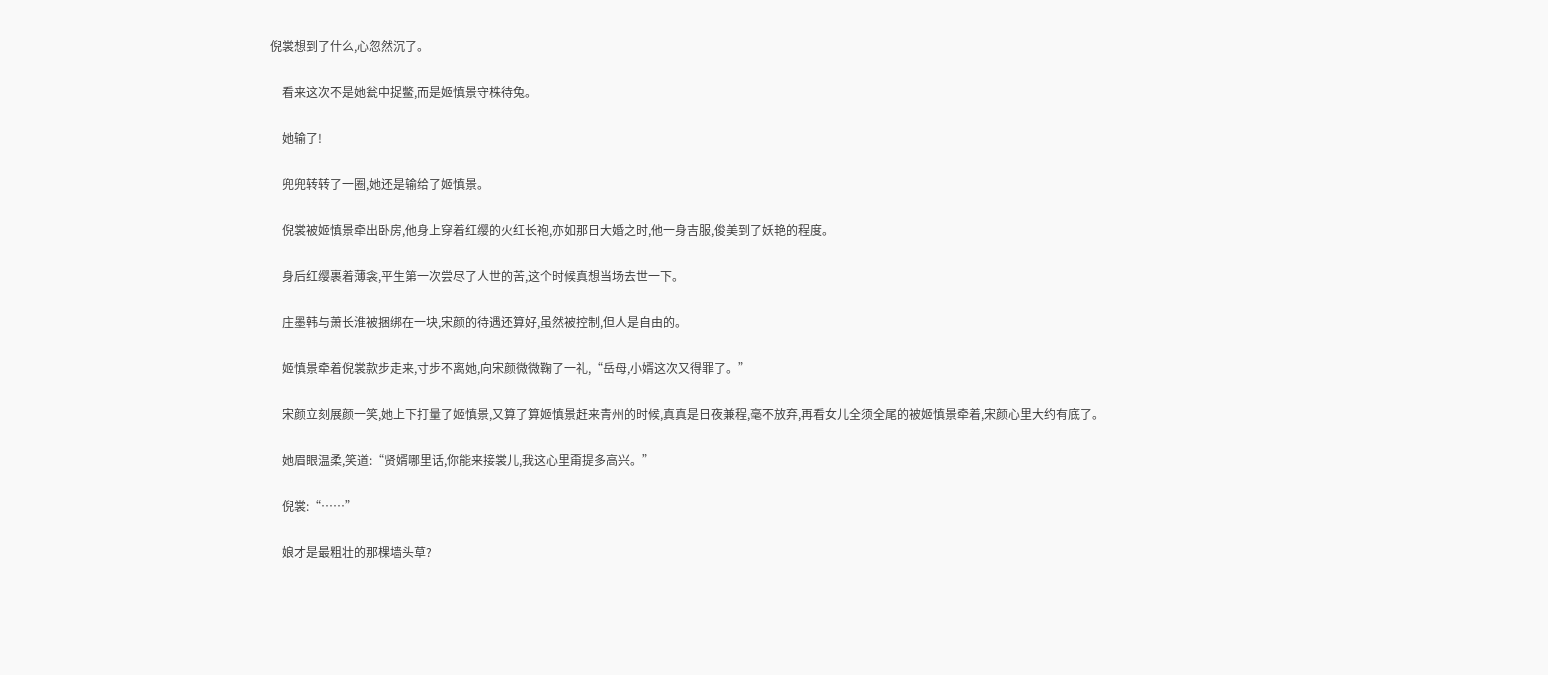倪裳想到了什么,心忽然沉了。

    看来这次不是她瓮中捉鳖,而是姬慎景守株待兔。

    她输了!

    兜兜转转了一圈,她还是输给了姬慎景。

    倪裳被姬慎景牵出卧房,他身上穿着红缨的火红长袍,亦如那日大婚之时,他一身吉服,俊美到了妖艳的程度。

    身后红缨裹着薄衾,平生第一次尝尽了人世的苦,这个时候真想当场去世一下。

    庄墨韩与萧长淮被捆绑在一块,宋颜的待遇还算好,虽然被控制,但人是自由的。

    姬慎景牵着倪裳款步走来,寸步不离她,向宋颜微微鞠了一礼,“岳母,小婿这次又得罪了。”

    宋颜立刻展颜一笑,她上下打量了姬慎景,又算了算姬慎景赶来青州的时候,真真是日夜兼程,毫不放弃,再看女儿全须全尾的被姬慎景牵着,宋颜心里大约有底了。

    她眉眼温柔,笑道:“贤婿哪里话,你能来接裳儿,我这心里甭提多高兴。”

    倪裳:“……”

    娘才是最粗壮的那棵墙头草?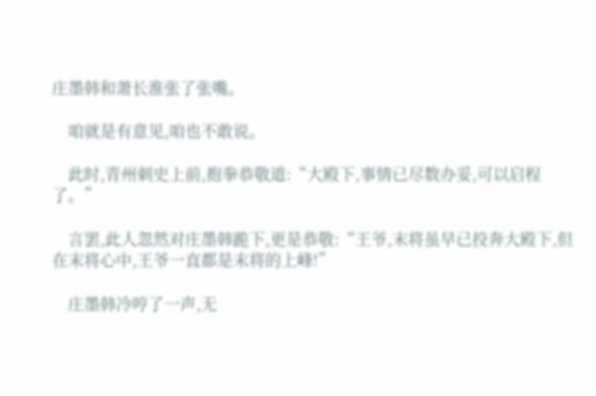庄墨韩和萧长淮张了张嘴。

    咱就是有意见,咱也不敢说。

    此时,青州刺史上前,抱拳恭敬道:“大殿下,事情已尽数办妥,可以启程了。”

    言罢,此人忽然对庄墨韩跪下,更是恭敬:“王爷,末将虽早已投奔大殿下,但在末将心中,王爷一直都是末将的上峰!”

    庄墨韩冷哼了一声,无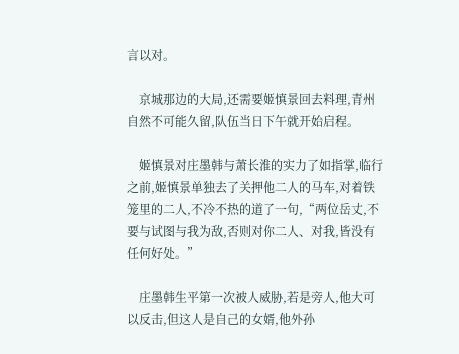言以对。

    京城那边的大局,还需要姬慎景回去料理,青州自然不可能久留,队伍当日下午就开始启程。

    姬慎景对庄墨韩与萧长淮的实力了如指掌,临行之前,姬慎景单独去了关押他二人的马车,对着铁笼里的二人,不冷不热的道了一句,“两位岳丈,不要与试图与我为敌,否则对你二人、对我,皆没有任何好处。”

    庄墨韩生平第一次被人威胁,若是旁人,他大可以反击,但这人是自己的女婿,他外孙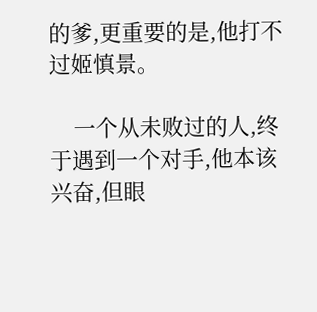的爹,更重要的是,他打不过姬慎景。

    一个从未败过的人,终于遇到一个对手,他本该兴奋,但眼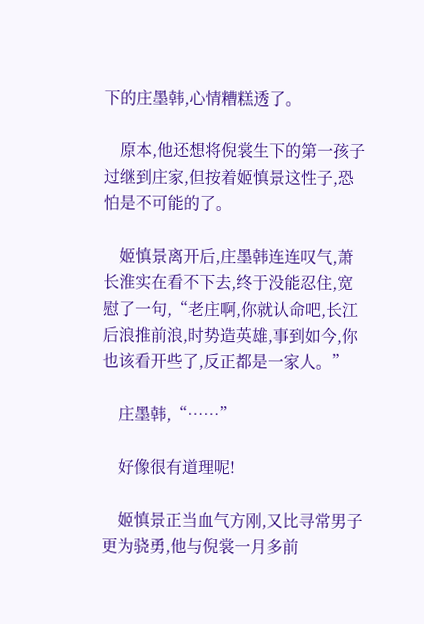下的庄墨韩,心情糟糕透了。

    原本,他还想将倪裳生下的第一孩子过继到庄家,但按着姬慎景这性子,恐怕是不可能的了。

    姬慎景离开后,庄墨韩连连叹气,萧长淮实在看不下去,终于没能忍住,宽慰了一句,“老庄啊,你就认命吧,长江后浪推前浪,时势造英雄,事到如今,你也该看开些了,反正都是一家人。”

    庄墨韩,“……”

    好像很有道理呢!

    姬慎景正当血气方刚,又比寻常男子更为骁勇,他与倪裳一月多前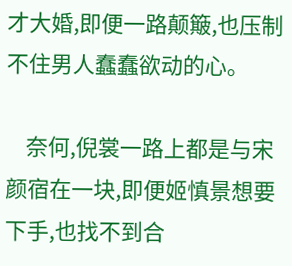才大婚,即便一路颠簸,也压制不住男人蠢蠢欲动的心。

    奈何,倪裳一路上都是与宋颜宿在一块,即便姬慎景想要下手,也找不到合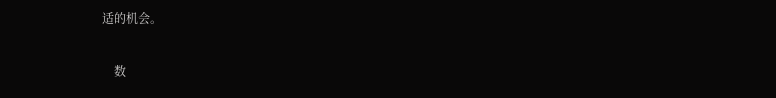适的机会。

    数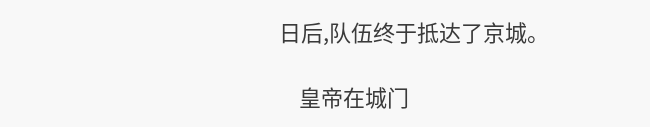日后,队伍终于抵达了京城。

    皇帝在城门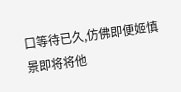口等待已久,仿佛即便姬慎景即将将他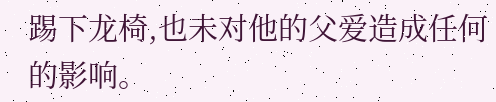踢下龙椅,也未对他的父爱造成任何的影响。